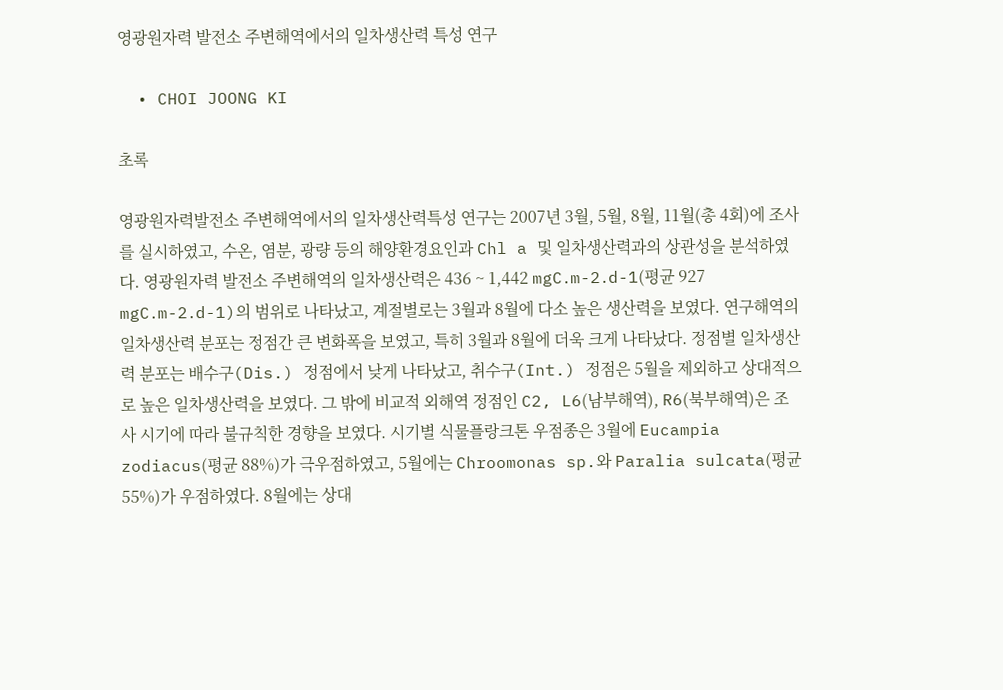영광원자력 발전소 주변해역에서의 일차생산력 특성 연구

  • CHOI JOONG KI

초록

영광원자력발전소 주변해역에서의 일차생산력특성 연구는 2007년 3월, 5월, 8월, 11월(총 4회)에 조사를 실시하였고, 수온, 염분, 광량 등의 해양환경요인과 Chl a 및 일차생산력과의 상관성을 분석하였다. 영광원자력 발전소 주변해역의 일차생산력은 436 ~ 1,442 mgC․m-2․d-1(평균 927 mgC․m-2․d-1)의 범위로 나타났고, 계절별로는 3월과 8월에 다소 높은 생산력을 보였다. 연구해역의 일차생산력 분포는 정점간 큰 변화폭을 보였고, 특히 3월과 8월에 더욱 크게 나타났다. 정점별 일차생산력 분포는 배수구(Dis.) 정점에서 낮게 나타났고, 취수구(Int.) 정점은 5월을 제외하고 상대적으로 높은 일차생산력을 보였다. 그 밖에 비교적 외해역 정점인 C2, L6(남부해역), R6(북부해역)은 조사 시기에 따라 불규칙한 경향을 보였다. 시기별 식물플랑크톤 우점종은 3월에 Eucampia zodiacus(평균 88%)가 극우점하였고, 5월에는 Chroomonas sp.와 Paralia sulcata(평균 55%)가 우점하였다. 8월에는 상대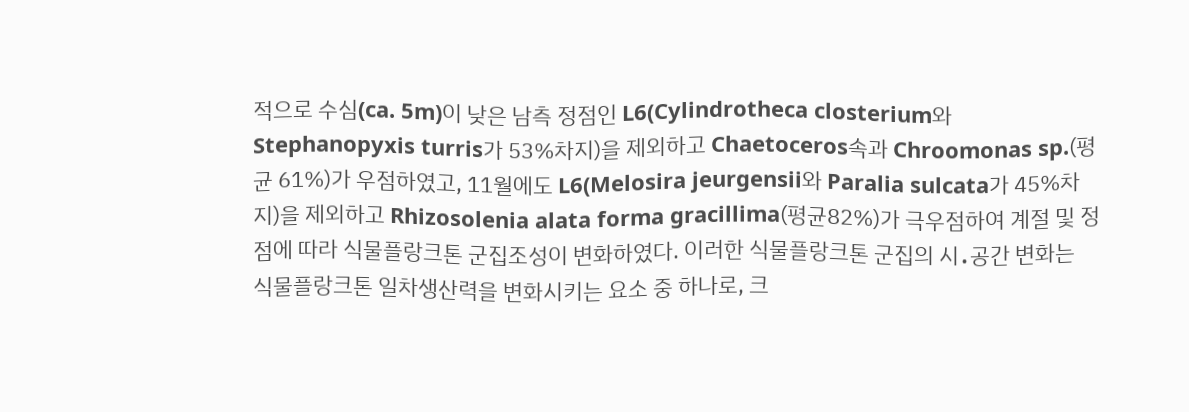적으로 수심(ca. 5m)이 낮은 남측 정점인 L6(Cylindrotheca closterium와 Stephanopyxis turris가 53%차지)을 제외하고 Chaetoceros속과 Chroomonas sp.(평균 61%)가 우점하였고, 11월에도 L6(Melosira jeurgensii와 Paralia sulcata가 45%차지)을 제외하고 Rhizosolenia alata forma gracillima(평균82%)가 극우점하여 계절 및 정점에 따라 식물플랑크톤 군집조성이 변화하였다. 이러한 식물플랑크톤 군집의 시․공간 변화는 식물플랑크톤 일차생산력을 변화시키는 요소 중 하나로, 크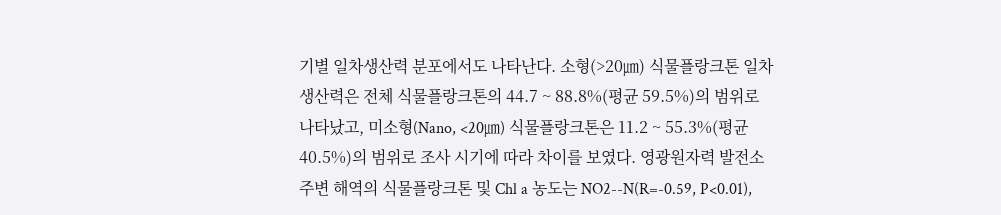기별 일차생산력 분포에서도 나타난다. 소형(>20㎛) 식물플랑크톤 일차생산력은 전체 식물플랑크톤의 44.7 ~ 88.8%(평균 59.5%)의 범위로 나타났고, 미소형(Nano, <20㎛) 식물플랑크톤은 11.2 ~ 55.3%(평균 40.5%)의 범위로 조사 시기에 따라 차이를 보였다. 영광원자력 발전소 주변 해역의 식물플랑크톤 및 Chl a 농도는 NO2--N(R=-0.59, P<0.01),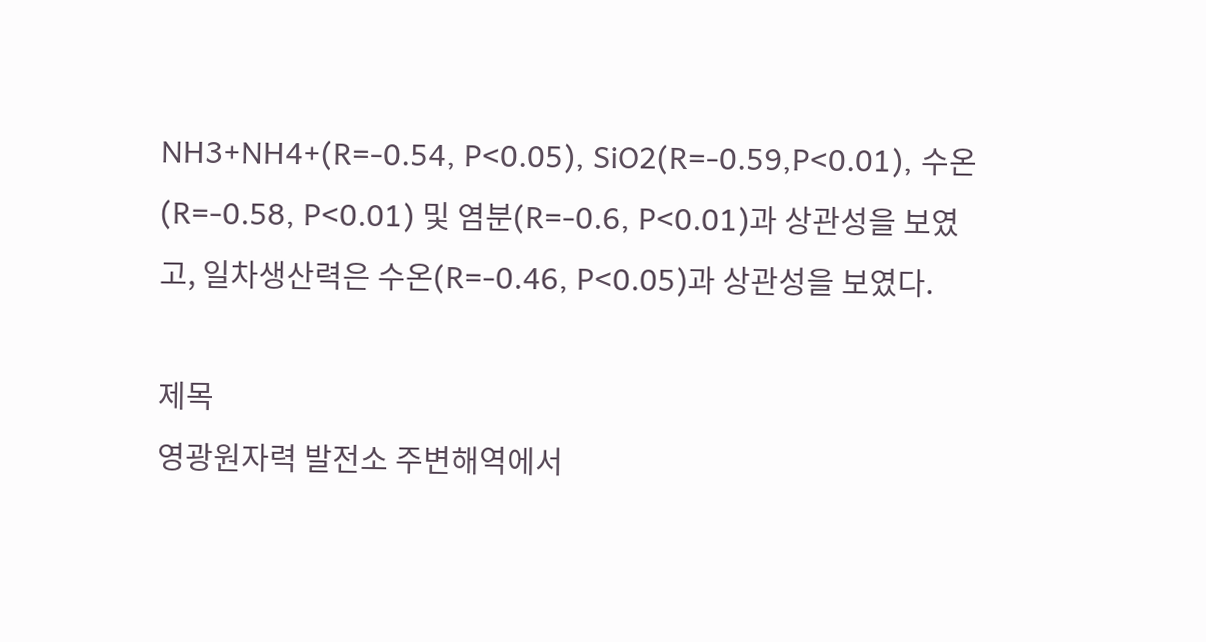NH3+NH4+(R=-0.54, P<0.05), SiO2(R=-0.59,P<0.01), 수온(R=-0.58, P<0.01) 및 염분(R=-0.6, P<0.01)과 상관성을 보였고, 일차생산력은 수온(R=-0.46, P<0.05)과 상관성을 보였다.

제목
영광원자력 발전소 주변해역에서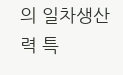의 일차생산력 특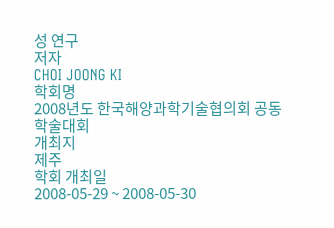성 연구
저자
CHOI JOONG KI
학회명
2008년도 한국해양과학기술협의회 공동학술대회
개최지
제주
학회 개최일
2008-05-29 ~ 2008-05-30